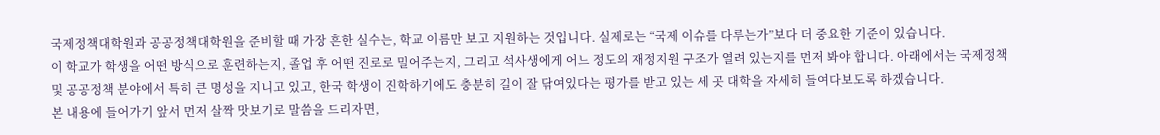국제정책대학원과 공공정책대학원을 준비할 때 가장 흔한 실수는, 학교 이름만 보고 지원하는 것입니다. 실제로는 “국제 이슈를 다루는가”보다 더 중요한 기준이 있습니다.
이 학교가 학생을 어떤 방식으로 훈련하는지, 졸업 후 어떤 진로로 밀어주는지, 그리고 석사생에게 어느 정도의 재정지원 구조가 열려 있는지를 먼저 봐야 합니다. 아래에서는 국제정책 및 공공정책 분야에서 특히 큰 명성을 지니고 있고, 한국 학생이 진학하기에도 충분히 길이 잘 닦여있다는 평가를 받고 있는 세 곳 대학을 자세히 들여다보도록 하겠습니다.
본 내용에 들어가기 앞서 먼저 살짝 맛보기로 말씀을 드리자면,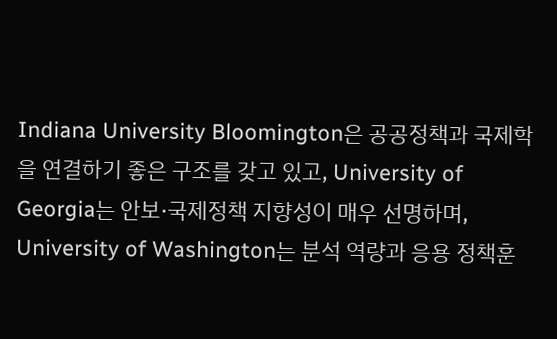Indiana University Bloomington은 공공정책과 국제학을 연결하기 좋은 구조를 갖고 있고, University of Georgia는 안보·국제정책 지향성이 매우 선명하며, University of Washington는 분석 역량과 응용 정책훈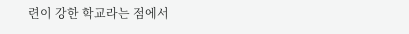련이 강한 학교라는 점에서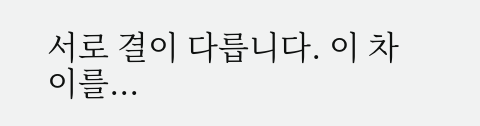서로 결이 다릅니다. 이 차이를...